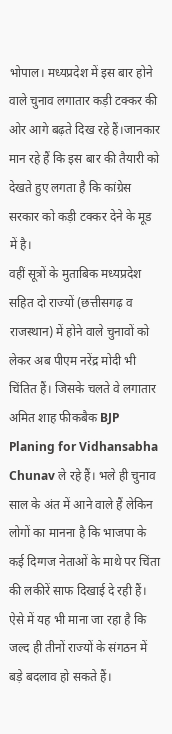भोपाल। मध्यप्रदेश में इस बार होने वाले चुनाव लगातार कड़ी टक्कर की ओर आगे बढ़ते दिख रहे हैं।जानकार मान रहे हैं कि इस बार की तैयारी को देखते हुए लगता है कि कांग्रेस सरकार को कड़ी टक्कर देने के मूड में है।
वहीं सूत्रों के मुताबिक मध्यप्रदेश सहित दो राज्यों (छत्तीसगढ़ व राजस्थान) में होने वाले चुनावों को लेकर अब पीएम नरेंद्र मोदी भी चिंतित हैं। जिसके चलते वे लगातार अमित शाह फीकबैक BJP Planing for Vidhansabha Chunav ले रहे हैं। भले ही चुनाव साल के अंत में आने वाले हैं लेकिन लोगों का मानना है कि भाजपा के कई दिग्गज नेताओं के माथे पर चिंता की लकीरें साफ दिखाई दे रही हैं। ऐसे में यह भी माना जा रहा है कि जल्द ही तीनों राज्यों के संगठन में बड़े बदलाव हो सकते हैं।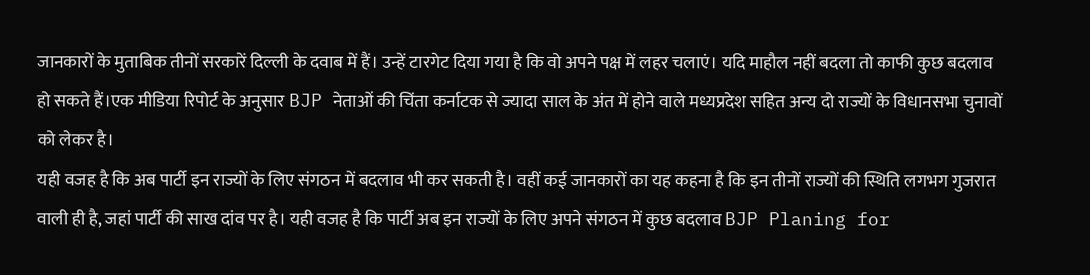जानकारों के मुताबिक तीनों सरकारें दिल्ली के दवाब में हैं। उन्हें टारगेट दिया गया है कि वो अपने पक्ष में लहर चलाएं। यदि माहौल नहीं बदला तो काफी कुछ बदलाव हो सकते हैं।एक मीडिया रिपोर्ट के अनुसार BJP नेताओं की चिंता कर्नाटक से ज्यादा साल के अंत में होने वाले मध्यप्रदेश सहित अन्य दो राज्यों के विधानसभा चुनावों को लेकर है।
यही वजह है कि अब पार्टी इन राज्यों के लिए संगठन में बदलाव भी कर सकती है। वहीं कई जानकारों का यह कहना है कि इन तीनों राज्यों की स्थिति लगभग गुजरात वाली ही है, जहां पार्टी की साख दांव पर है। यही वजह है कि पार्टी अब इन राज्यों के लिए अपने संगठन में कुछ बदलाव BJP Planing for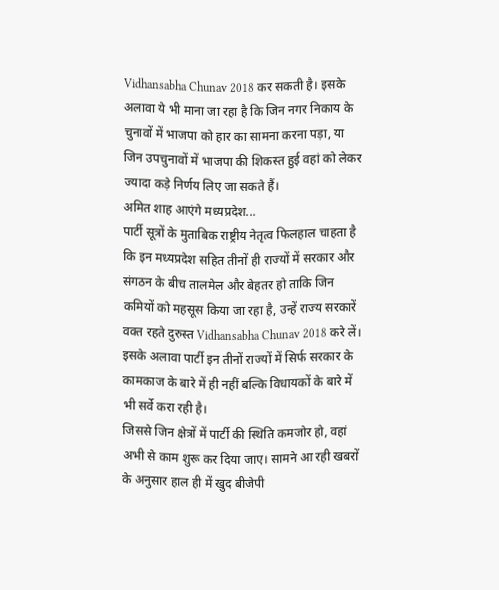Vidhansabha Chunav 2018 कर सकती है। इसके अलावा ये भी माना जा रहा है कि जिन नगर निकाय के चुनावों में भाजपा को हार का सामना करना पड़ा, या जिन उपचुनावों में भाजपा की शिकस्त हुई वहां को लेकर ज्यादा कड़े निर्णय लिए जा सकते हैं।
अमित शाह आएंगे मध्यप्रदेश...
पार्टी सूत्रों के मुताबिक राष्ट्रीय नेतृत्व फिलहाल चाहता है कि इन मध्यप्रदेश सहित तीनों ही राज्यों में सरकार और संगठन के बीच तालमेल और बेहतर हो ताकि जिन कमियों को महसूस किया जा रहा है, उन्हें राज्य सरकारें वक्त रहते दुरुस्त Vidhansabha Chunav 2018 करे लें। इसके अलावा पार्टी इन तीनों राज्यों में सिर्फ सरकार के कामकाज के बारे में ही नहीं बल्कि विधायकों के बारे में भी सर्वे करा रही है।
जिससे जिन क्षेत्रों में पार्टी की स्थिति कमजोर हो, वहां अभी से काम शुरू कर दिया जाए। सामने आ रही खबरों के अनुसार हाल ही में खुद बीजेपी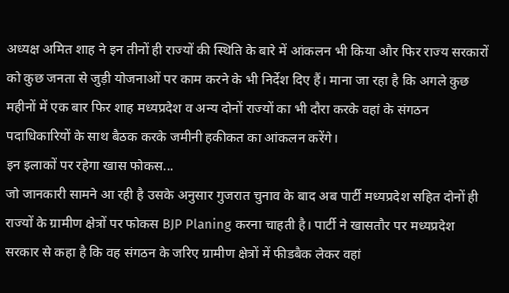अध्यक्ष अमित शाह ने इन तीनों ही राज्यों की स्थिति के बारे में आंकलन भी किया और फिर राज्य सरकारों को कुछ जनता से जुड़ी योजनाओं पर काम करने के भी निर्देश दिए हैं। माना जा रहा है कि अगले कुछ महीनों में एक बार फिर शाह मध्यप्रदेश व अन्य दोनों राज्यों का भी दौरा करके वहां के संगठन पदाधिकारियों के साथ बैठक करके जमीनी हकीकत का आंकलन करेंगे।
इन इलाकों पर रहेगा खास फोकस...
जो जानकारी सामने आ रही है उसके अनुसार गुजरात चुनाव के बाद अब पार्टी मध्यप्रदेश सहित दोनों ही राज्यों के ग्रामीण क्षेत्रों पर फोकस BJP Planing करना चाहती है। पार्टी ने खासतौर पर मध्यप्रदेश सरकार से कहा है कि वह संगठन के जरिए ग्रामीण क्षेत्रों में फीडबैक लेकर वहां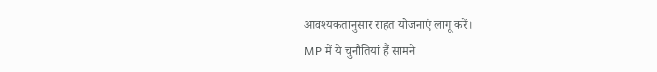आवश्यकतानुसार राहत योजनाएं लागू करें।
MP में ये चुनौतियां हैं सामने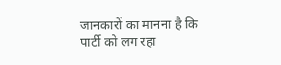जानकारों का मानना है कि पार्टी को लग रहा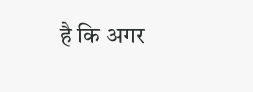है कि अगर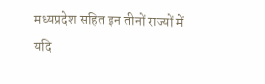मध्यप्रदेश सहित इन तीनों राज्यों में यदि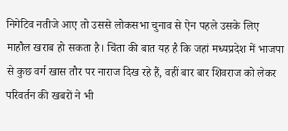निगेटिव नतीजे आए तो उससे लोकसभा चुनाव से ऐन पहले उसके लिए माहौल खराब हो सकता है। चिंता की बात यह है कि जहां मध्यप्रदेश में भाजपा से कुछ वर्ग खास तौर पर नाराज दिख रहे हैं, वहीं बार बार शिवराज को लेकर परिवर्तन की खबरों ने भी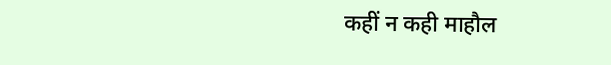कहीं न कही माहौल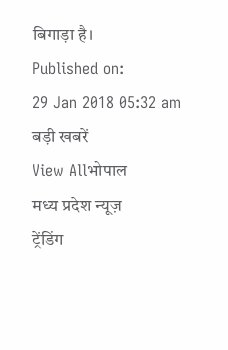बिगाड़ा है।
Published on:
29 Jan 2018 05:32 am
बड़ी खबरें
View Allभोपाल
मध्य प्रदेश न्यूज़
ट्रेंडिंग